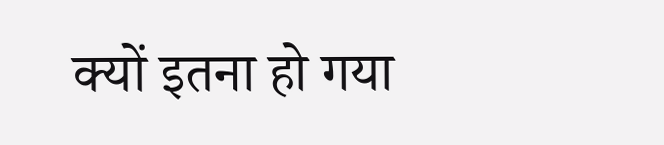क्यों इतना हो गया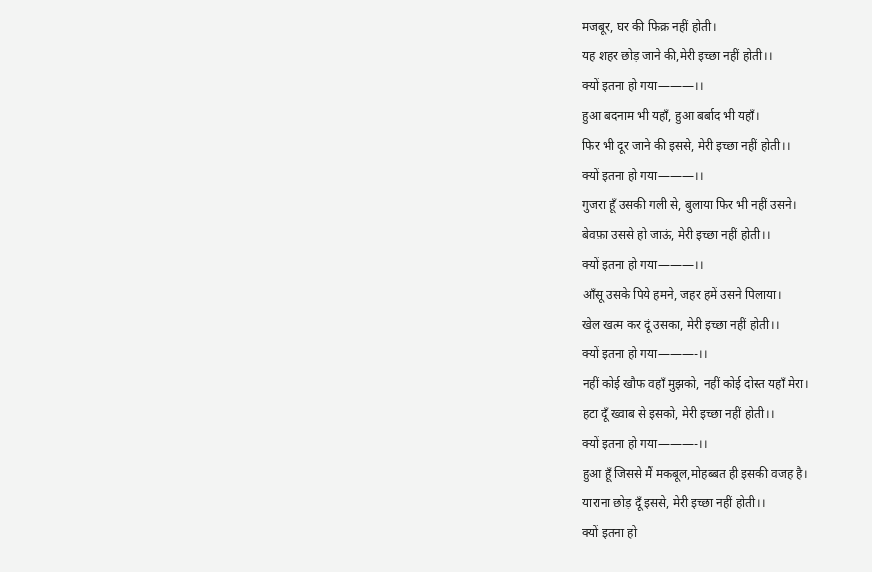मजबूर, घर की फिक्र नहीं होती।
यह शहर छोड़ जाने की,मेरी इच्छा नहीं होती।।
क्यों इतना हो गया———।।
हुआ बदनाम भी यहाँ, हुआ बर्बाद भी यहाँ।
फिर भी दूर जाने की इससे, मेरी इच्छा नहीं होती।।
क्यों इतना हो गया———।।
गुजरा हूँ उसकी गली से, बुलाया फिर भी नहीं उसने।
बेवफ़ा उससे हो जाऊं, मेरी इच्छा नहीं होती।।
क्यों इतना हो गया———।।
ऑंसू उसके पिये हमने, जहर हमें उसने पिलाया।
खेल खत्म कर दूं उसका, मेरी इच्छा नहीं होती।।
क्यों इतना हो गया———-।।
नहीं कोई खौफ वहाँ मुझको, नहीं कोई दोस्त यहाँ मेरा।
हटा दूँ ख्वाब से इसको, मेरी इच्छा नहीं होती।।
क्यों इतना हो गया———-।।
हुआ हूँ जिससे मैं मकबूल,मोहब्बत ही इसकी वजह है।
याराना छोड़ दूँ इससे, मेरी इच्छा नहीं होती।।
क्यों इतना हो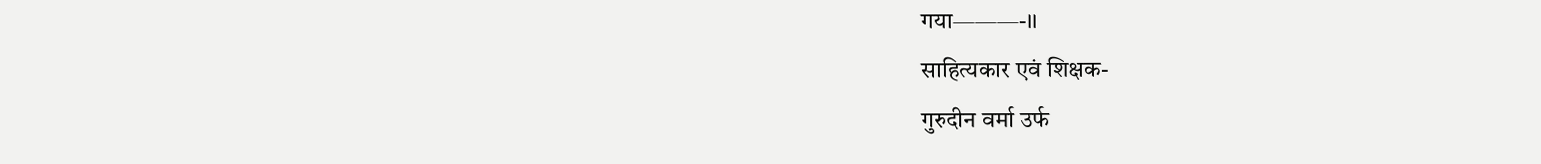गया———-।।
साहित्यकार एवं शिक्षक-
गुरुदीन वर्मा उर्फ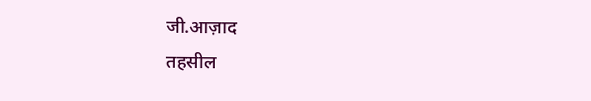जी.आज़ाद
तहसील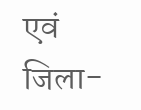एवं जिला-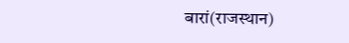बारां(राजस्थान)